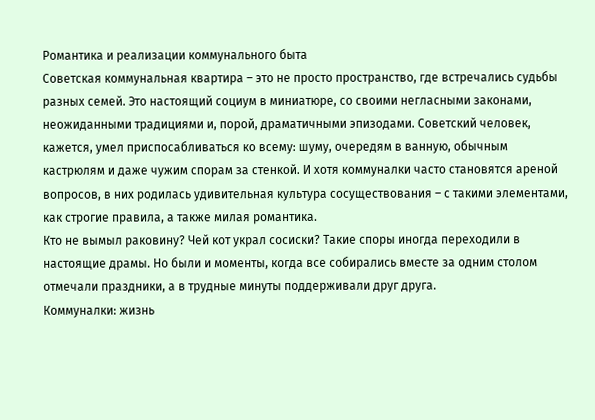Романтика и реализации коммунального быта
Советская коммунальная квартира – это не просто пространство, где встречались судьбы разных семей. Это настоящий социум в миниатюре, со своими негласными законами, неожиданными традициями и, порой, драматичными эпизодами. Советский человек, кажется, умел приспосабливаться ко всему: шуму, очередям в ванную, обычным кастрюлям и даже чужим спорам за стенкой. И хотя коммуналки часто становятся ареной вопросов, в них родилась удивительная культура сосуществования – с такими элементами, как строгие правила, а также милая романтика.
Кто не вымыл раковину? Чей кот украл сосиски? Такие споры иногда переходили в настоящие драмы. Но были и моменты, когда все собирались вместе за одним столом отмечали праздники, а в трудные минуты поддерживали друг друга.
Коммуналки: жизнь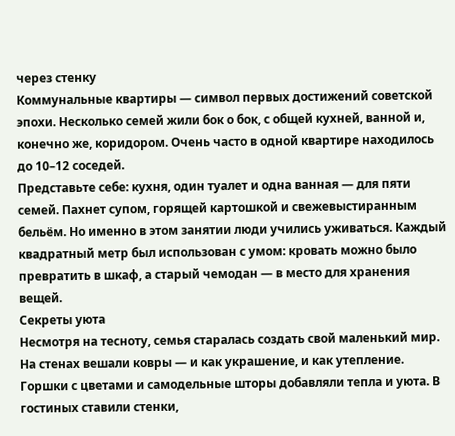через стенку
Коммунальные квартиры — символ первых достижений советской эпохи. Несколько семей жили бок о бок, с общей кухней, ванной и, конечно же, коридором. Очень часто в одной квартире находилось до 10–12 соседей.
Представьте себе: кухня, один туалет и одна ванная — для пяти семей. Пахнет супом, горящей картошкой и свежевыстиранным бельём. Но именно в этом занятии люди учились уживаться. Каждый квадратный метр был использован с умом: кровать можно было превратить в шкаф, а старый чемодан — в место для хранения вещей.
Секреты уюта
Несмотря на тесноту, семья старалась создать свой маленький мир. На стенах вешали ковры — и как украшение, и как утепление. Горшки с цветами и самодельные шторы добавляли тепла и уюта. В гостиных ставили стенки,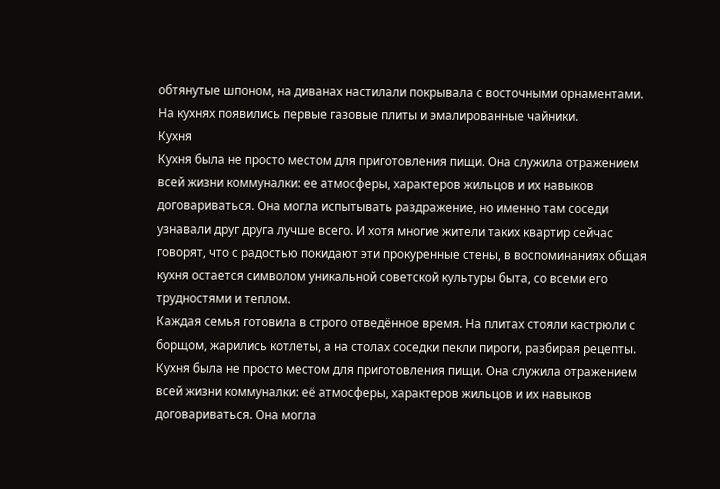обтянутые шпоном, на диванах настилали покрывала с восточными орнаментами. На кухнях появились первые газовые плиты и эмалированные чайники.
Кухня
Кухня была не просто местом для приготовления пищи. Она служила отражением всей жизни коммуналки: ее атмосферы, характеров жильцов и их навыков договариваться. Она могла испытывать раздражение, но именно там соседи узнавали друг друга лучше всего. И хотя многие жители таких квартир сейчас говорят, что с радостью покидают эти прокуренные стены, в воспоминаниях общая кухня остается символом уникальной советской культуры быта, со всеми его трудностями и теплом.
Каждая семья готовила в строго отведённое время. На плитах стояли кастрюли с борщом, жарились котлеты, а на столах соседки пекли пироги, разбирая рецепты.
Кухня была не просто местом для приготовления пищи. Она служила отражением всей жизни коммуналки: её атмосферы, характеров жильцов и их навыков договариваться. Она могла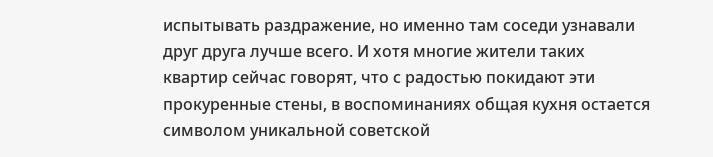испытывать раздражение, но именно там соседи узнавали друг друга лучше всего. И хотя многие жители таких квартир сейчас говорят, что с радостью покидают эти прокуренные стены, в воспоминаниях общая кухня остается символом уникальной советской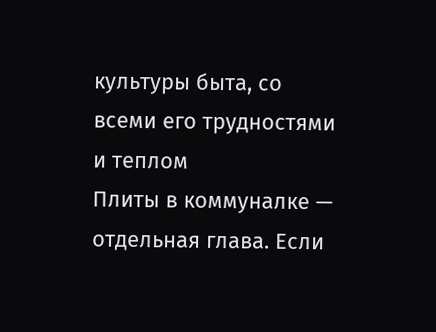культуры быта, со всеми его трудностями и теплом
Плиты в коммуналке — отдельная глава. Если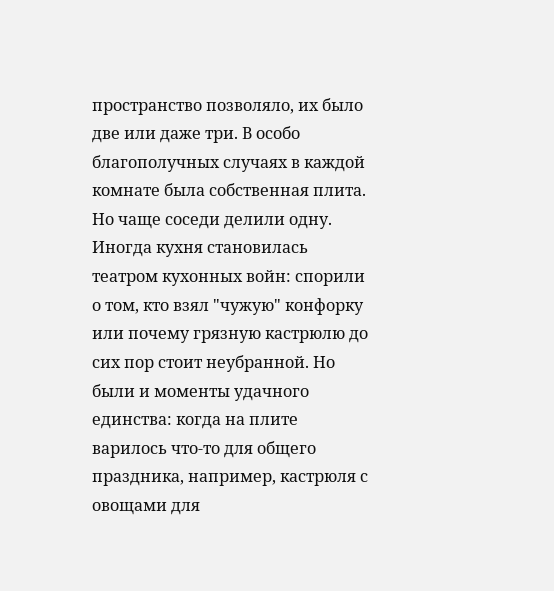пространство позволяло, их было две или даже три. В особо благополучных случаях в каждой комнате была собственная плита. Но чаще соседи делили одну. Иногда кухня становилась театром кухонных войн: спорили о том, кто взял "чужую" конфорку или почему грязную кастрюлю до сих пор стоит неубранной. Но были и моменты удачного единства: когда на плите варилось что-то для общего праздника, например, кастрюля с овощами для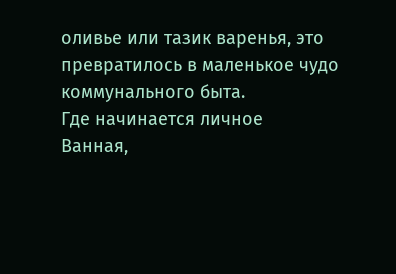оливье или тазик варенья, это превратилось в маленькое чудо коммунального быта.
Где начинается личное
Ванная,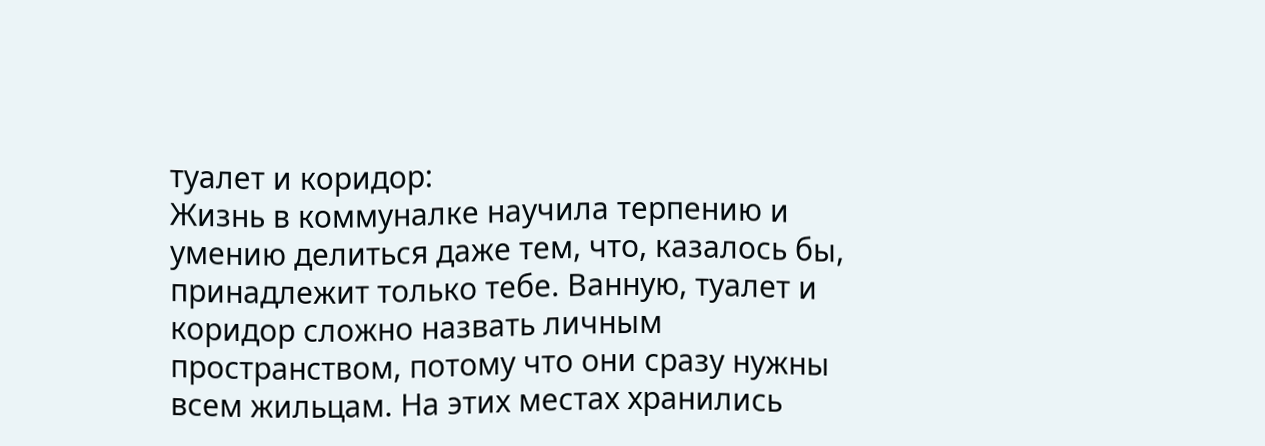туалет и коридор:
Жизнь в коммуналке научила терпению и умению делиться даже тем, что, казалось бы, принадлежит только тебе. Ванную, туалет и коридор сложно назвать личным пространством, потому что они сразу нужны всем жильцам. На этих местах хранились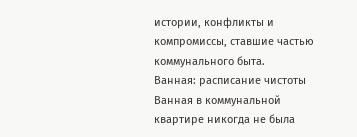истории, конфликты и компромиссы, ставшие частью коммунального быта.
Ванная: расписание чистоты
Ванная в коммунальной квартире никогда не была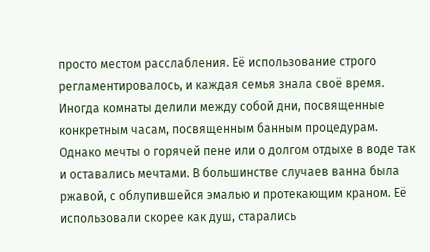просто местом расслабления. Её использование строго регламентировалось, и каждая семья знала своё время. Иногда комнаты делили между собой дни, посвященные конкретным часам, посвященным банным процедурам. Однако мечты о горячей пене или о долгом отдыхе в воде так и оставались мечтами. В большинстве случаев ванна была ржавой, с облупившейся эмалью и протекающим краном. Её использовали скорее как душ, старались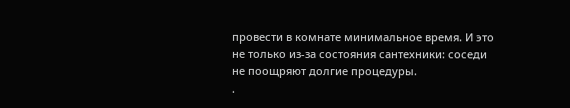провести в комнате минимальное время. И это не только из-за состояния сантехники: соседи не поощряют долгие процедуры.
.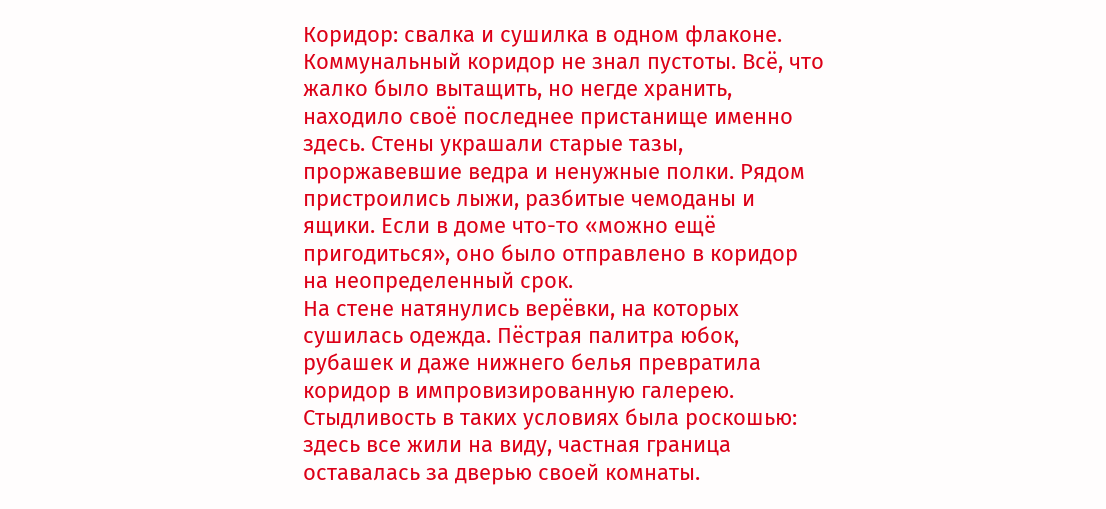Коридор: свалка и сушилка в одном флаконе.
Коммунальный коридор не знал пустоты. Всё, что жалко было вытащить, но негде хранить, находило своё последнее пристанище именно здесь. Стены украшали старые тазы, проржавевшие ведра и ненужные полки. Рядом пристроились лыжи, разбитые чемоданы и ящики. Если в доме что-то «можно ещё пригодиться», оно было отправлено в коридор на неопределенный срок.
На стене натянулись верёвки, на которых сушилась одежда. Пёстрая палитра юбок, рубашек и даже нижнего белья превратила коридор в импровизированную галерею. Стыдливость в таких условиях была роскошью: здесь все жили на виду, частная граница оставалась за дверью своей комнаты.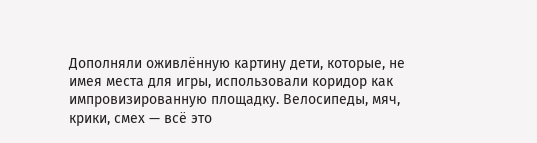Дополняли оживлённую картину дети, которые, не имея места для игры, использовали коридор как импровизированную площадку. Велосипеды, мяч, крики, смех — всё это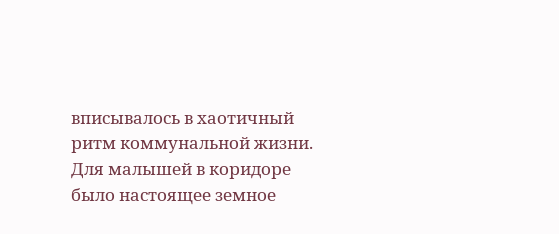вписывалось в хаотичный ритм коммунальной жизни. Для малышей в коридоре было настоящее земное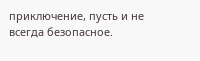приключение, пусть и не всегда безопасное.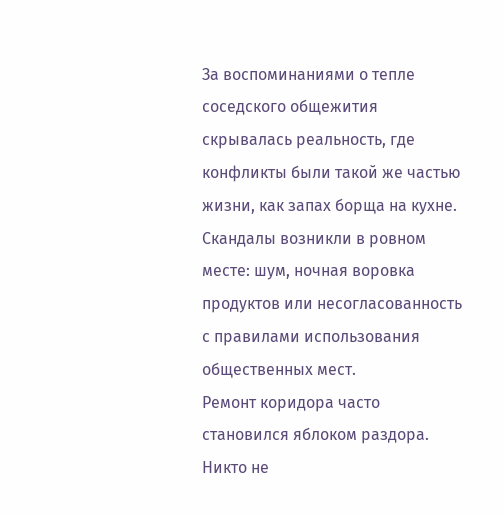За воспоминаниями о тепле соседского общежития скрывалась реальность, где конфликты были такой же частью жизни, как запах борща на кухне. Скандалы возникли в ровном месте: шум, ночная воровка продуктов или несогласованность с правилами использования общественных мест.
Ремонт коридора часто становился яблоком раздора. Никто не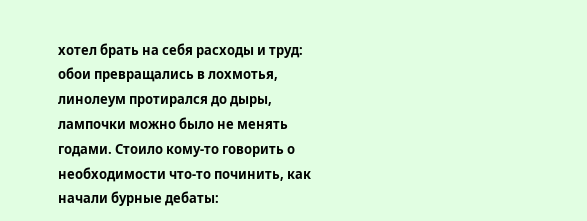хотел брать на себя расходы и труд: обои превращались в лохмотья, линолеум протирался до дыры, лампочки можно было не менять годами. Стоило кому-то говорить о необходимости что-то починить, как начали бурные дебаты: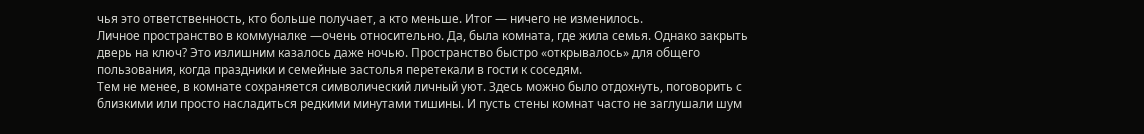чья это ответственность, кто больше получает, а кто меньше. Итог — ничего не изменилось.
Личное пространство в коммуналке —очень относительно. Да, была комната, где жила семья. Однако закрыть дверь на ключ? Это излишним казалось даже ночью. Пространство быстро «открывалось» для общего пользования, когда праздники и семейные застолья перетекали в гости к соседям.
Тем не менее, в комнате сохраняется символический личный уют. Здесь можно было отдохнуть, поговорить с близкими или просто насладиться редкими минутами тишины. И пусть стены комнат часто не заглушали шум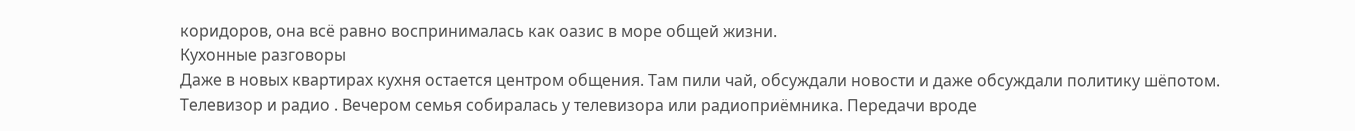коридоров, она всё равно воспринималась как оазис в море общей жизни.
Кухонные разговоры
Даже в новых квартирах кухня остается центром общения. Там пили чай, обсуждали новости и даже обсуждали политику шёпотом.
Телевизор и радио . Вечером семья собиралась у телевизора или радиоприёмника. Передачи вроде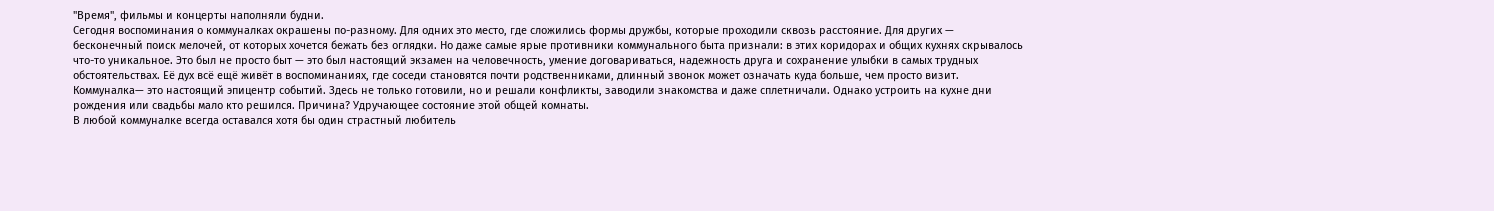"Время", фильмы и концерты наполняли будни.
Сегодня воспоминания о коммуналках окрашены по-разному. Для одних это место, где сложились формы дружбы, которые проходили сквозь расстояние. Для других — бесконечный поиск мелочей, от которых хочется бежать без оглядки. Но даже самые ярые противники коммунального быта признали: в этих коридорах и общих кухнях скрывалось что-то уникальное. Это был не просто быт — это был настоящий экзамен на человечность, умение договариваться, надежность друга и сохранение улыбки в самых трудных обстоятельствах. Её дух всё ещё живёт в воспоминаниях, где соседи становятся почти родственниками, длинный звонок может означать куда больше, чем просто визит.
Коммуналка— это настоящий эпицентр событий. Здесь не только готовили, но и решали конфликты, заводили знакомства и даже сплетничали. Однако устроить на кухне дни рождения или свадьбы мало кто решился. Причина? Удручающее состояние этой общей комнаты.
В любой коммуналке всегда оставался хотя бы один страстный любитель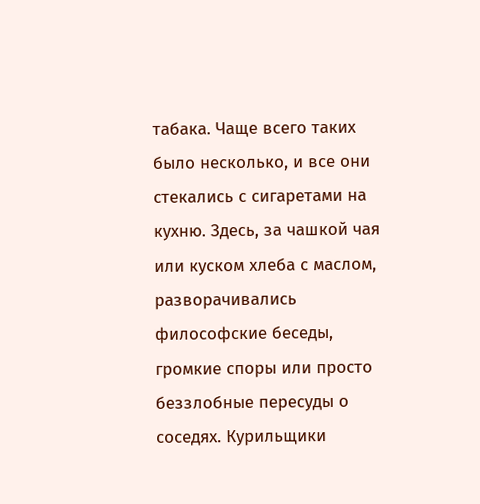табака. Чаще всего таких было несколько, и все они стекались с сигаретами на кухню. Здесь, за чашкой чая или куском хлеба с маслом, разворачивались философские беседы, громкие споры или просто беззлобные пересуды о соседях. Курильщики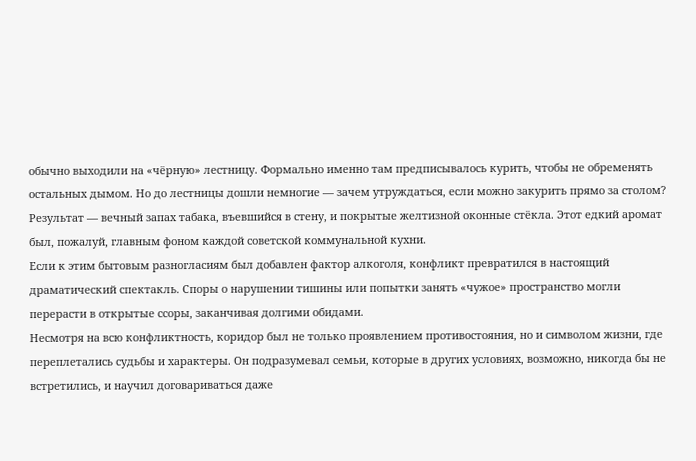обычно выходили на «чёрную» лестницу. Формально именно там предписывалось курить, чтобы не обременять остальных дымом. Но до лестницы дошли немногие — зачем утруждаться, если можно закурить прямо за столом? Результат — вечный запах табака, въевшийся в стену, и покрытые желтизной оконные стёкла. Этот едкий аромат был, пожалуй, главным фоном каждой советской коммунальной кухни.
Если к этим бытовым разногласиям был добавлен фактор алкоголя, конфликт превратился в настоящий драматический спектакль. Споры о нарушении тишины или попытки занять «чужое» пространство могли перерасти в открытые ссоры, заканчивая долгими обидами.
Несмотря на всю конфликтность, коридор был не только проявлением противостояния, но и символом жизни, где переплетались судьбы и характеры. Он подразумевал семьи, которые в других условиях, возможно, никогда бы не встретились, и научил договариваться даже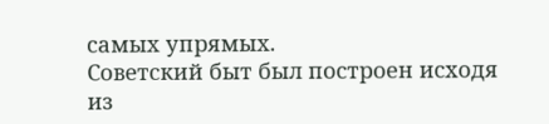самых упрямых.
Советский быт был построен исходя из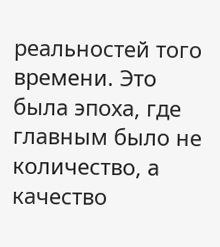реальностей того времени. Это была эпоха, где главным было не количество, а качество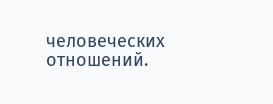человеческих отношений.